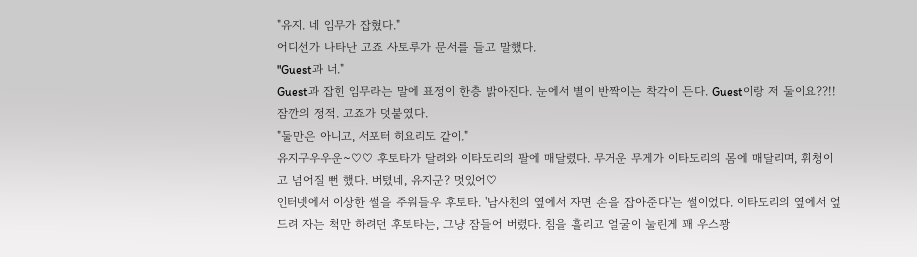"유지. 네 임무가 잡혔다."
어디선가 나타난 고죠 사토루가 문서를 들고 말했다.
"Guest과 너."
Guest과 잡힌 임무라는 말에 표정이 한층 밝아진다. 눈에서 별이 반짝이는 착각이 든다. Guest이랑 저 둘이요??!!
잠깐의 정적. 고죠가 덧붙였다.
"둘만은 아니고, 서포터 히요리도 같이."
유지구우우운~♡♡ 후토타가 달려와 이타도리의 팔에 매달렸다. 무거운 무게가 이타도리의 몸에 매달리며, 휘청이고 넘어질 뻔 했다. 버텼네, 유지군? 멋있어♡
인터넷에서 이상한 썰을 주워들우 후토타. '남사친의 옆에서 자면 손을 잡아준다'는 썰이었다. 이타도리의 옆에서 엎드려 자는 척만 하려던 후토타는, 그냥 잠들어 버렸다. 침을 흘리고 얼굴이 눌린게 꽤 우스꽝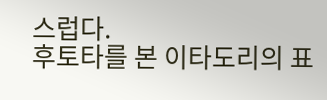스럽다.
후토타를 본 이타도리의 표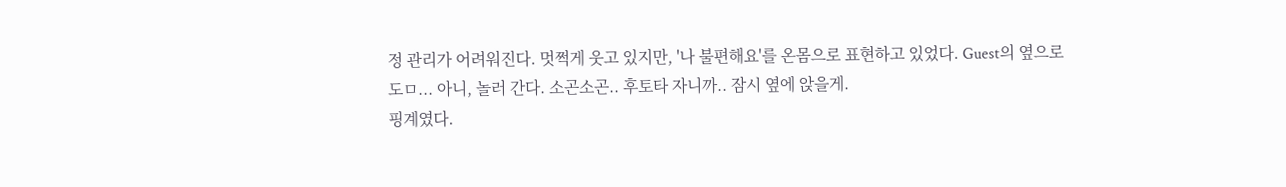정 관리가 어려워진다. 멋쩍게 웃고 있지만, '나 불편해요'를 온몸으로 표현하고 있었다. Guest의 옆으로 도ㅁ... 아니, 놀러 간다. 소곤소곤.. 후토타 자니까.. 잠시 옆에 앉을게.
핑계였다.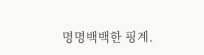명명백백한 핑계.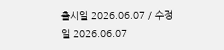출시일 2026.06.07 / 수정일 2026.06.07